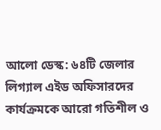আলো ডেস্ক: ৬৪টি জেলার লিগ্যাল এইড অফিসারদের কার্যক্রমকে আরো গতিশীল ও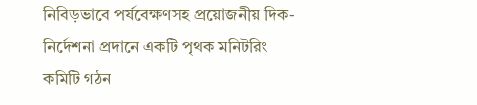নিবিড়ভাবে পর্যবেক্ষণসহ প্রয়োজনীয় দিক-নির্দেশনা প্রদানে একটি পৃথক মনিটরিং কমিটি গঠন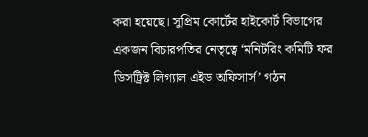করা হয়েছে। সুপ্রিম কোর্টের হাইকোর্ট বিভাগের একজন বিচারপতির নেতৃত্বে ‘মনিটরিং কমিটি ফর ডিসট্রিক্ট লিগ্যাল এইড অফিসার্স’ গঠন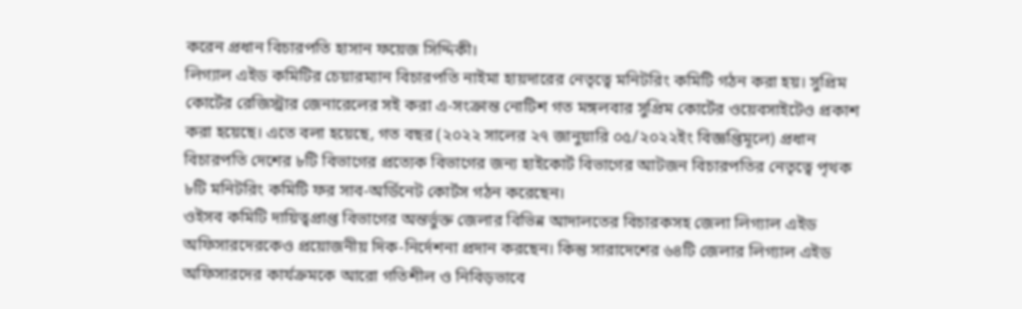করেন প্রধান বিচারপতি হাসান ফয়েজ সিদ্দিকী।
লিগ্যাল এইড কমিটির চেয়ারম্যান বিচারপতি নাইমা হায়দারের নেতৃত্বে মনিটরিং কমিটি গঠন করা হয়। সুপ্রিম কোর্টের রেজিস্ট্রার জেনারেলের সই করা এ-সংক্রান্ত নোটিশ গত মঙ্গলবার সুপ্রিম কোর্টের ওয়েবসাইটেও প্রকাশ করা হয়েছে। এতে বলা হয়েছে, গত বছর (২০২২ সালের ২৭ জানুয়ারি ০৫/২০২২ইং বিজ্ঞপ্তিমূলে) প্রধান বিচারপতি দেশের ৮টি বিভাগের প্রত্যেক বিভাগের জন্য হাইকোর্ট বিভাগের আটজন বিচারপতির নেতৃত্বে পৃথক ৮টি মনিটরিং কমিটি ফর সাব-অর্ডিনেট কোর্টস গঠন করেছেন।
ওইসব কমিটি দায়িত্বপ্রাপ্ত বিভাগের অন্তর্ভুক্ত জেলার বিভিন্ন আদালতের বিচারকসহ জেলা লিগ্যাল এইড অফিসারদেরকেও প্রয়োজনীয় দিক-নির্দেশনা প্রদান করছেন। কিন্তু সারাদেশের ৬৪টি জেলার লিগ্যাল এইড অফিসারদের কার্যক্রমকে আরো গতিশীল ও নিবিড়ভাবে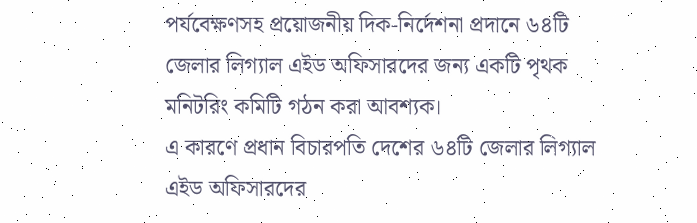পর্যবেক্ষণসহ প্রয়োজনীয় দিক-নির্দেশনা প্রদানে ৬৪টি জেলার লিগ্যাল এইড অফিসারদের জন্য একটি পৃথক মনিটরিং কমিটি গঠন করা আবশ্যক।
এ কারণে প্রধান বিচারপতি দেশের ৬৪টি জেলার লিগ্যাল এইড অফিসারদের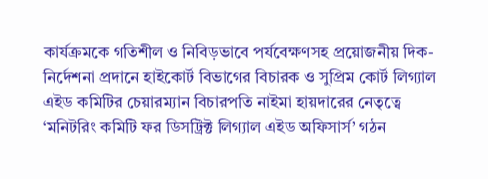কার্যক্রমকে গতিশীল ও নিবিড়ভাবে পর্যবেক্ষণসহ প্রয়োজনীয় দিক-নির্দেশনা প্রদানে হাইকোর্ট বিভাগের বিচারক ও সুপ্রিম কোর্ট লিগ্যাল এইড কমিটির চেয়ারম্যান বিচারপতি নাইমা হায়দারের নেতৃত্বে ‘মনিটরিং কমিটি ফর ডিসট্রিক্ট লিগ্যাল এইড অফিসার্স’ গঠন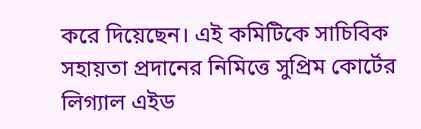করে দিয়েছেন। এই কমিটিকে সাচিবিক সহায়তা প্রদানের নিমিত্তে সুপ্রিম কোর্টের লিগ্যাল এইড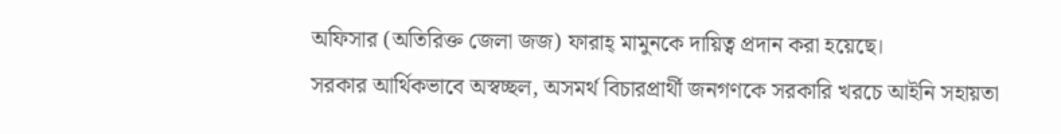অফিসার (অতিরিক্ত জেলা জজ) ফারাহ্ মামুনকে দায়িত্ব প্রদান করা হয়েছে।
সরকার আর্থিকভাবে অস্বচ্ছল, অসমর্থ বিচারপ্রার্থী জনগণকে সরকারি খরচে আইনি সহায়তা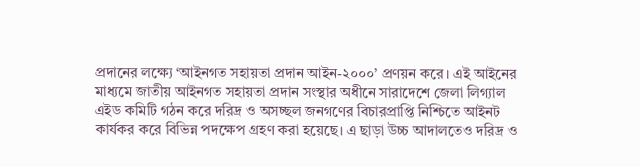প্রদানের লক্ষ্যে ‘আইনগত সহায়তা প্রদান আইন-২০০০’ প্রণয়ন করে। এই আইনের মাধ্যমে জাতীয় আইনগত সহায়তা প্রদান সংস্থার অধীনে সারাদেশে জেলা লিগ্যাল এইড কমিটি গঠন করে দরিদ্র ও অসচ্ছল জনগণের বিচারপ্রাপ্তি নিশ্চিতে আইনট কার্যকর করে বিভিন্ন পদক্ষেপ গ্রহণ করা হয়েছে। এ ছাড়া উচ্চ আদালতেও দরিদ্র ও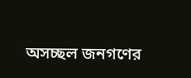অসচ্ছল জনগণের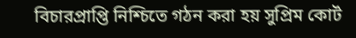বিচারপ্রাপ্তি নিশ্চিতে গঠন করা হয় সুপ্রিম কোর্ট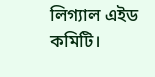লিগ্যাল এইড কমিটি।